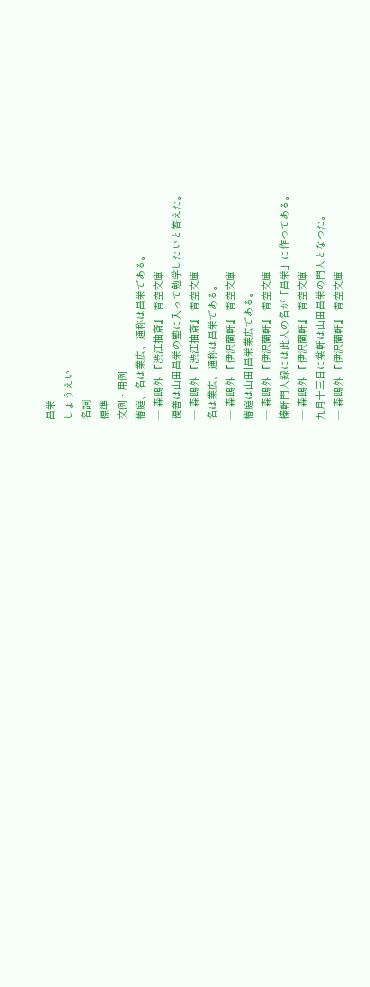昌栄
しょうえい
名詞
標準
文例 · 用例
椿庭、名は業広、通称は昌栄である。
— 森鴎外 『渋江抽斎』 青空文庫
優善は山田昌栄の塾に入って勉学したいと答えた。
— 森鴎外 『渋江抽斎』 青空文庫
名は業広、通称は昌栄である。
— 森鴎外 『伊沢蘭軒』 青空文庫
椿庭は山田|昌栄業広である。
— 森鴎外 『伊沢蘭軒』 青空文庫
榛軒門人録には此人の名が「昌栄」に作つてある。
— 森鴎外 『伊沢蘭軒』 青空文庫
九月十三日に棠軒は山田昌栄の門人となつた。
— 森鴎外 『伊沢蘭軒』 青空文庫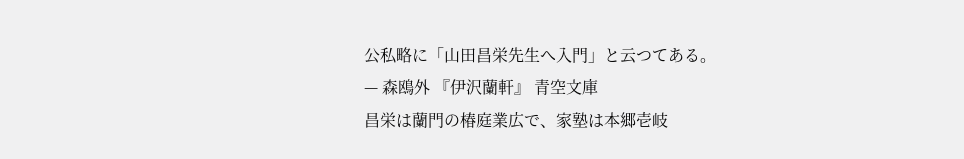公私略に「山田昌栄先生へ入門」と云つてある。
— 森鴎外 『伊沢蘭軒』 青空文庫
昌栄は蘭門の椿庭業広で、家塾は本郷壱岐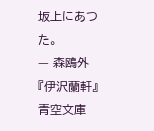坂上にあつた。
— 森鴎外 『伊沢蘭軒』 青空文庫